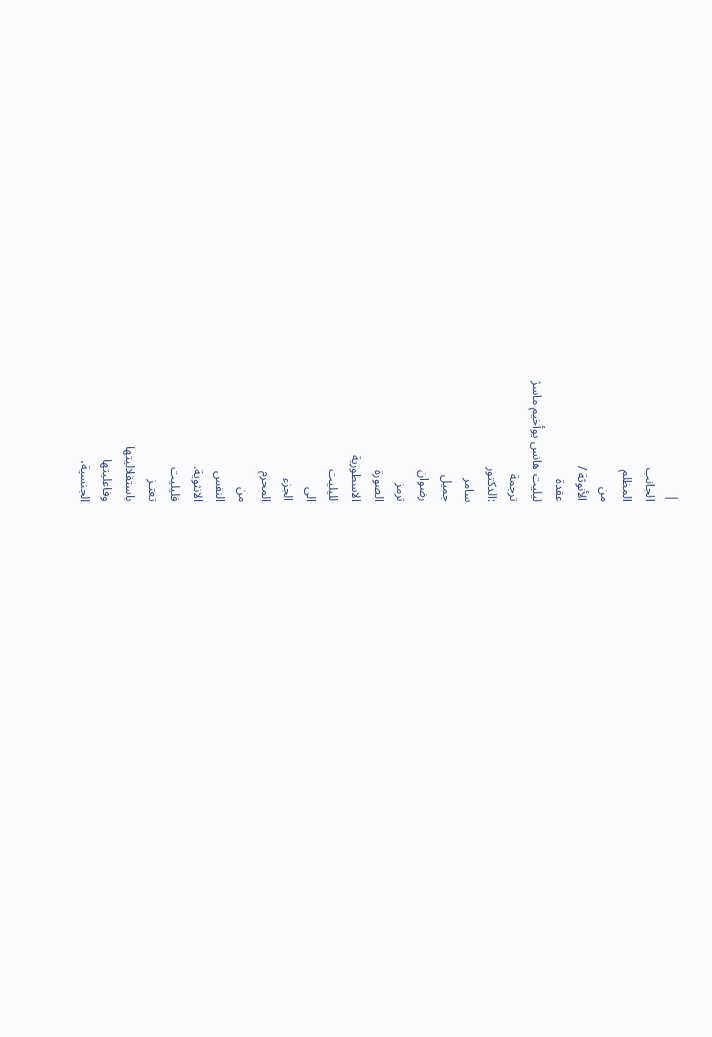|
الجانب
المظلم
من
الأنوثة /
عقدة
ليليت هانس يوأخيم ماسژ
ترجمة
:الدكتور
سامر
جميل
رضوان
ترمز
الصورة
الاسطورية
لليليت
الى
الجزء
المحرم
من
النفس
الانثوية.
فليليت
تعتـز
باستقلاليتها
وفاعليتها
الجنسية،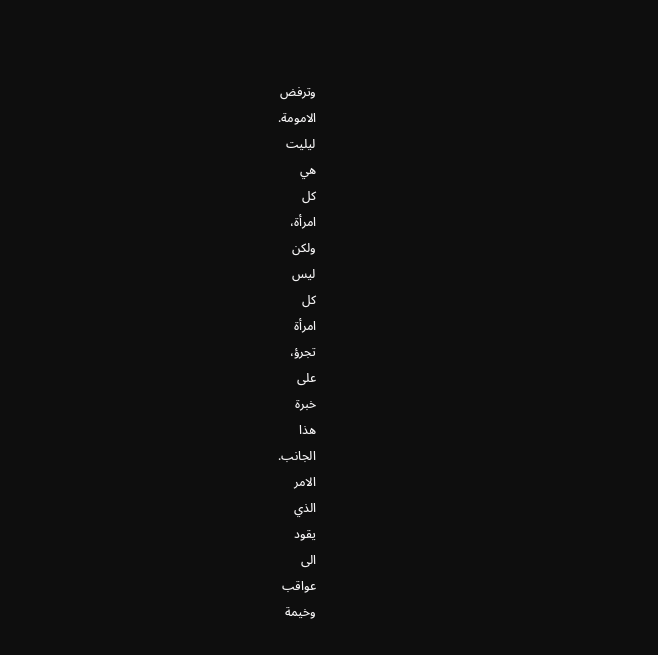وترفض
الامومة.
ليليت
هي
كل
امرأة،
ولكن
ليس
كل
امرأة
تجرؤ،
على
خبرة
هذا
الجانب.
الامر
الذي
يقود
الى
عواقب
وخيمة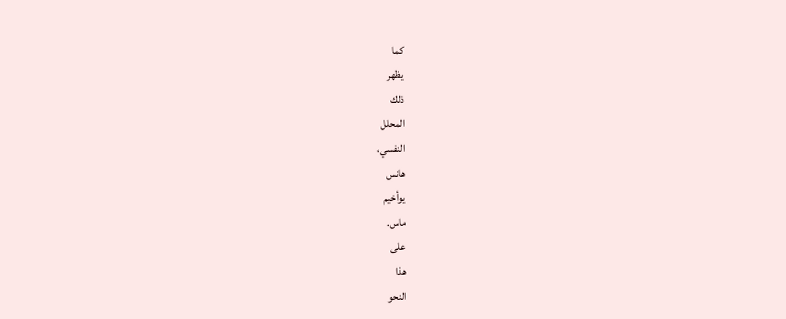كما
يظهر
ذلك
المحلل
النفسي،
هانس
يوأخيم
ماس.
على
هذا
النحو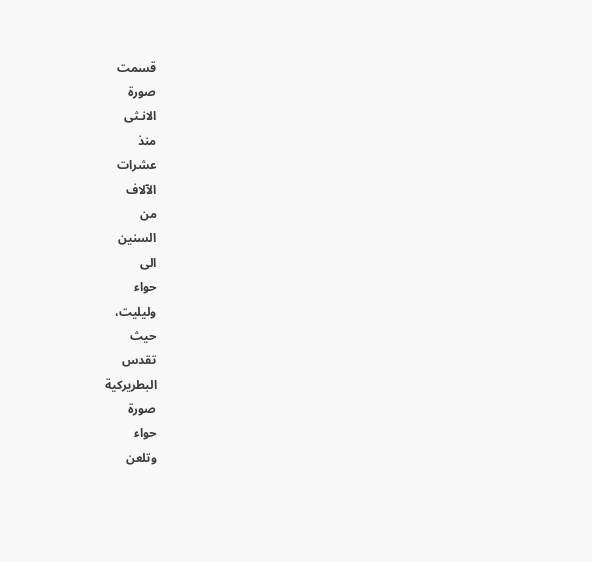قسمت
صورة
الانـثى
منذ
عشرات
الآلاف
من
السنين
الى
حواء
وليليت،
حيث
تقدس
البطريركية
صورة
حواء
وتلعن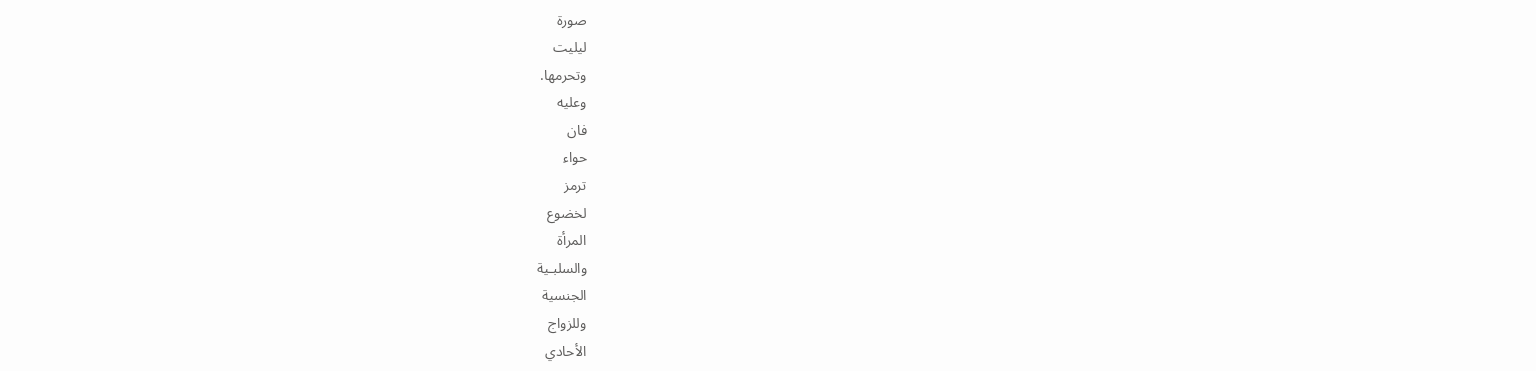صورة
ليليت
وتحرمها.
وعليه
فان
حواء
ترمز
لخضوع
المرأة
والسلبـية
الجنسية
وللزواج
الأحادي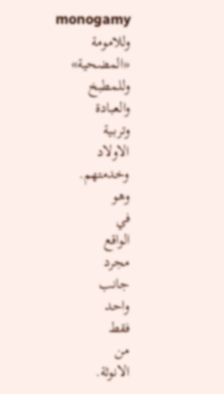monogamy
وللامومة
«المضحية»
وللمطبخ
والعبادة
وتربـية
الاولاد
وخدمتهم.
وهو
في
الواقع
مجرد
جانب
واحد
فقط
من
الانوثة.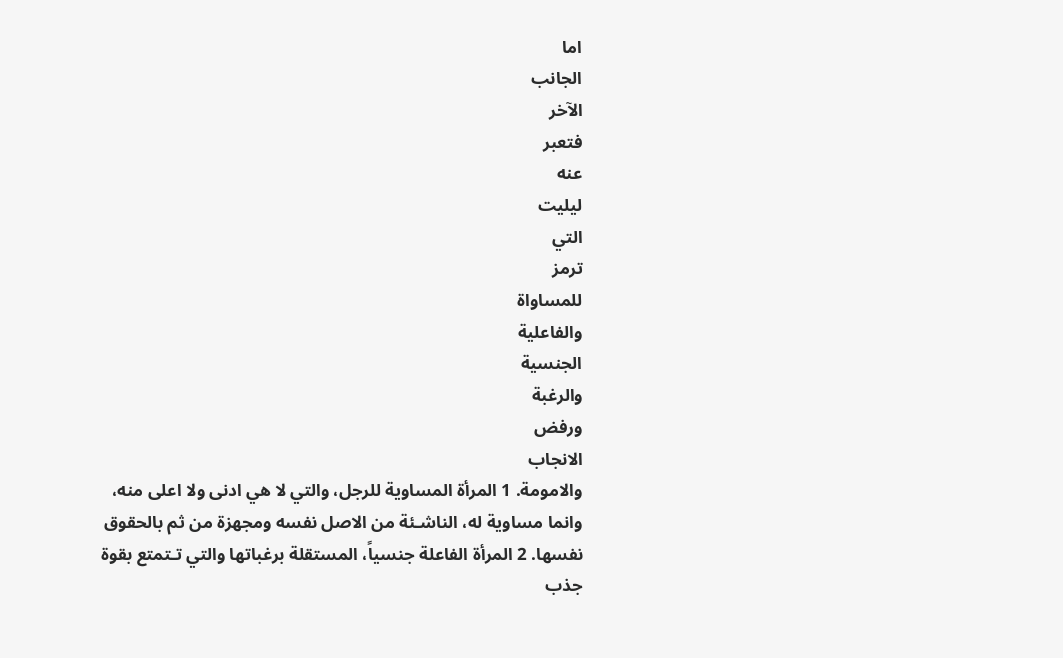اما
الجانب
الآخر
فتعبر
عنه
ليليت
التي
ترمز
للمساواة
والفاعلية
الجنسية
والرغبة
ورفض
الانجاب
والامومة. 1 المرأة المساوية للرجل، والتي لا هي ادنى ولا اعلى منه، وانما مساوية له، الناشـئة من الاصل نفسه ومجهزة من ثم بالحقوق نفسها. 2 المرأة الفاعلة جنسياً، المستقلة برغباتها والتي تـتمتع بقوة جذب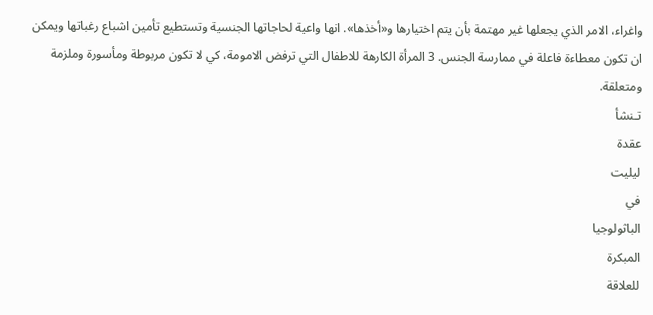واغراء، الامر الذي يجعلها غير مهتمة بأن يتم اختيارها و«أخذها». انها واعية لحاجاتها الجنسية وتستطيع تأمين اشباع رغباتها ويمكن ان تكون معطاءة فاعلة في ممارسة الجنس. 3 المرأة الكارهة للاطفال التي ترفض الامومة، كي لا تكون مربوطة ومأسورة وملزمة ومتعلقة.
تـنشأ
عقدة
ليليت
في
الباثولوجيا
المبكرة
للعلاقة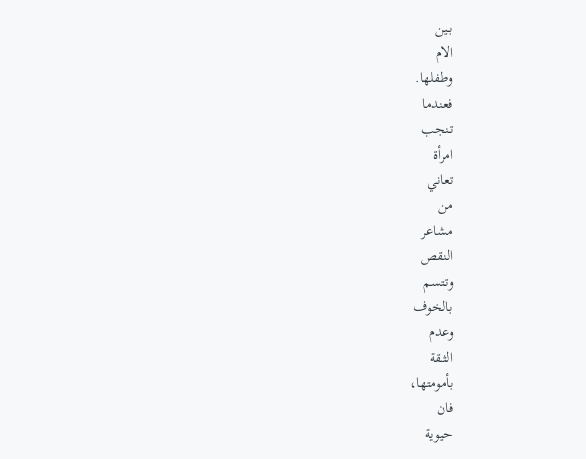بـين
الام
وطفلها.
فعندما
تـنجب
امرأة
تعاني
من
مشاعر
النقص
وتـتسم
بالخوف
وعدم
الثـقة
بأمومتها،
فان
حيوية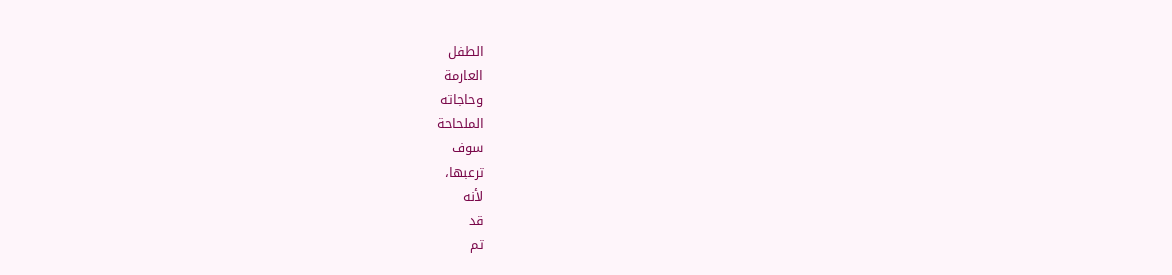الطفل
العارمة
وحاجاته
الملحاحة
سوف
ترعبها،
لأنه
قد
تم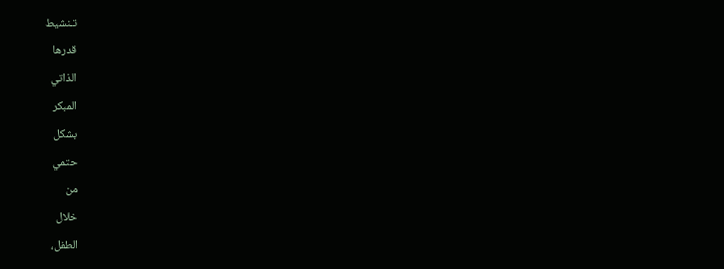تـنشيط
قدرها
الذاتي
المبكر
بشكل
حتمي
من
خلال
الطفل،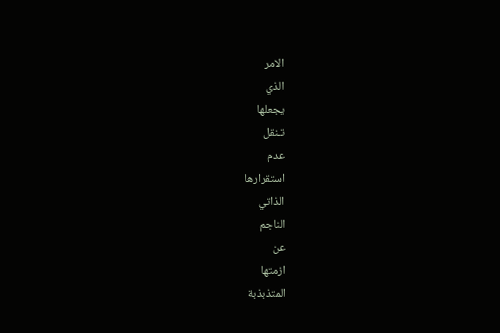الامر
الذي
يجعلها
تـنقل
عدم
استقرارها
الذاتي
الناجم
عن
ازمتها
المتذبذبة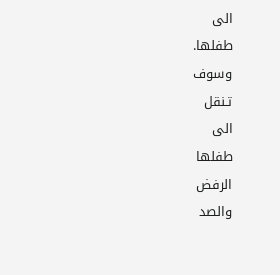الى
طفلها.
وسوف
تـنقل
الى
طفلها
الرفض
والصد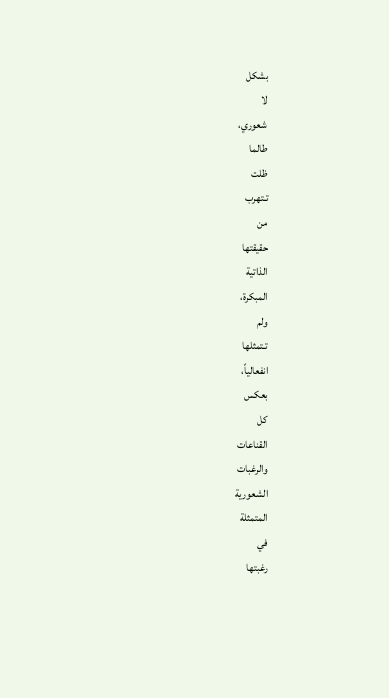بشكل
لا
شعوري،
طالما
ظلت
تـتهرب
من
حقيقتها
الذاتية
المبكرة،
ولم
تـتمثلها
انفعالياً،
بعكس
كل
القناعات
والرغبات
الشعورية
المتمثلة
في
رغبتها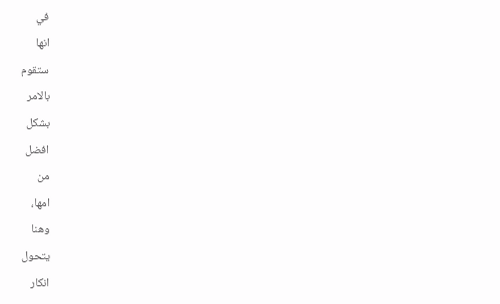في
انها
ستقوم
بالامر
بشكل
افضل
من
امها،
وهنا
يتحول
انكار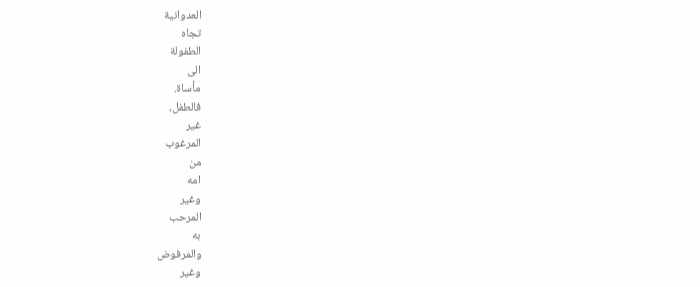العدوانية
تجاه
الطفولة
الى
مأساة.
فالطفل،
غير
المرغوب
من
امه
وغير
المرحب
به
والمرفوض
وغير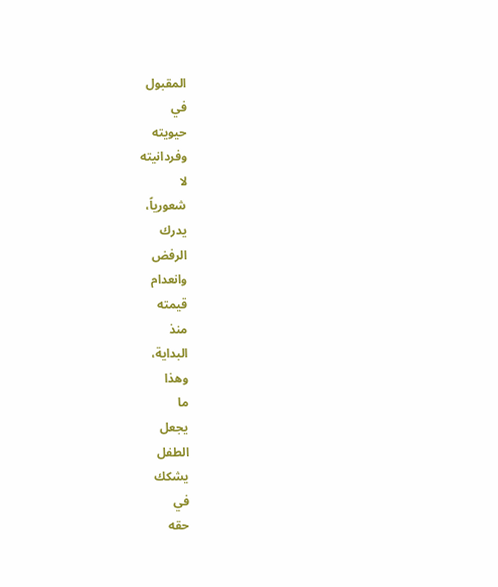المقبول
في
حيويته
وفردانيته
لا
شعورياً،
يدرك
الرفض
وانعدام
قيمته
منذ
البداية،
وهذا
ما
يجعل
الطفل
يشكك
في
حقه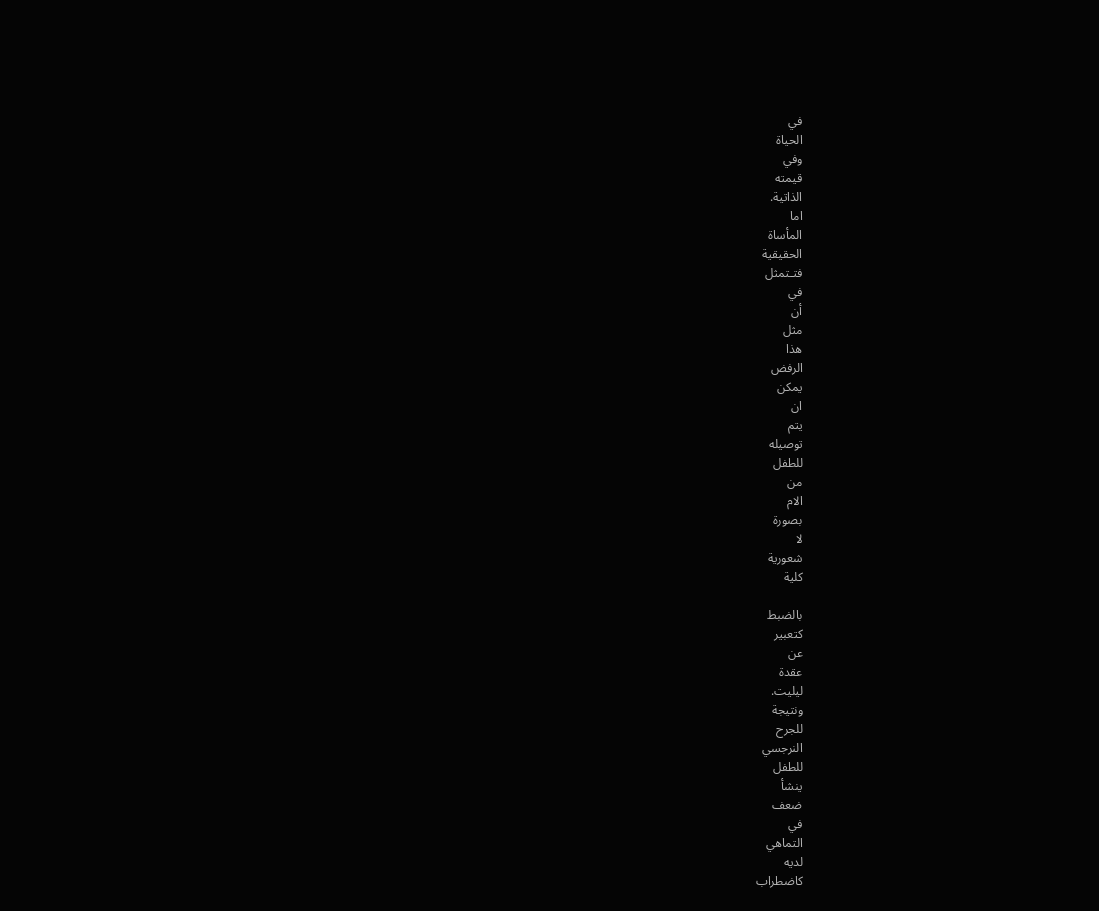في
الحياة
وفي
قيمته
الذاتية.
اما
المأساة
الحقيقية
فتـتمثل
في
أن
مثل
هذا
الرفض
يمكن
ان
يتم
توصيله
للطفل
من
الام
بصورة
لا
شعورية
كلية

بالضبط
كتعبير
عن
عقدة
ليليت.
ونتيجة
للجرح
النرجسي
للطفل
ينشأ
ضعف
في
التماهي
لديه
كاضطراب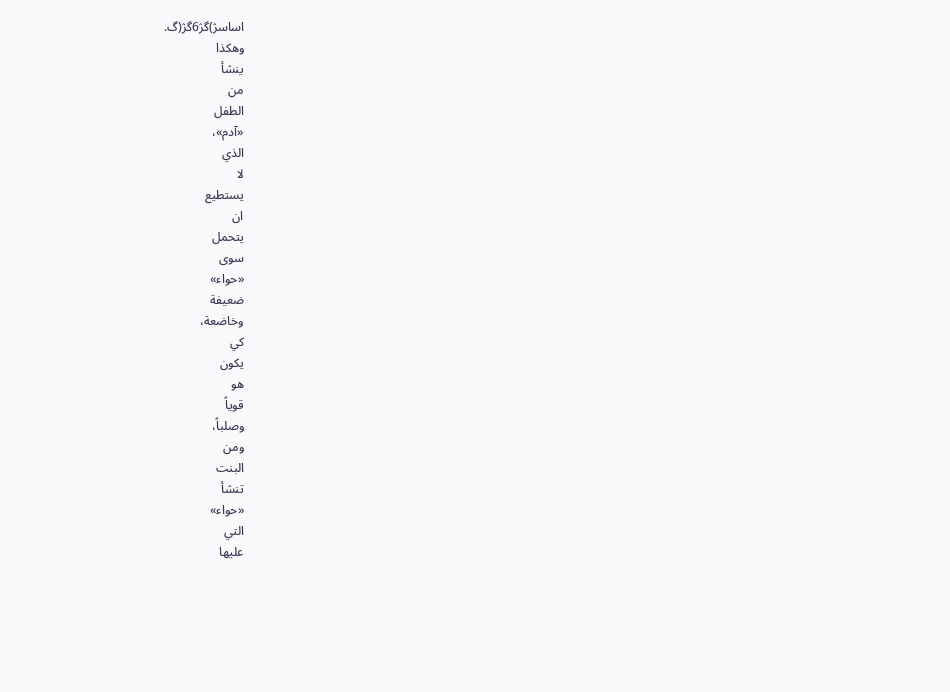اساسژ)گژ6گژ(گ.
وهكذا
ينشأ
من
الطفل
«آدم»،
الذي
لا
يستطيع
ان
يتحمل
سوى
«حواء»
ضعيفة
وخاضعة،
كي
يكون
هو
قوياً
وصلباً،
ومن
البنت
تنشأ
«حواء»
التي
عليها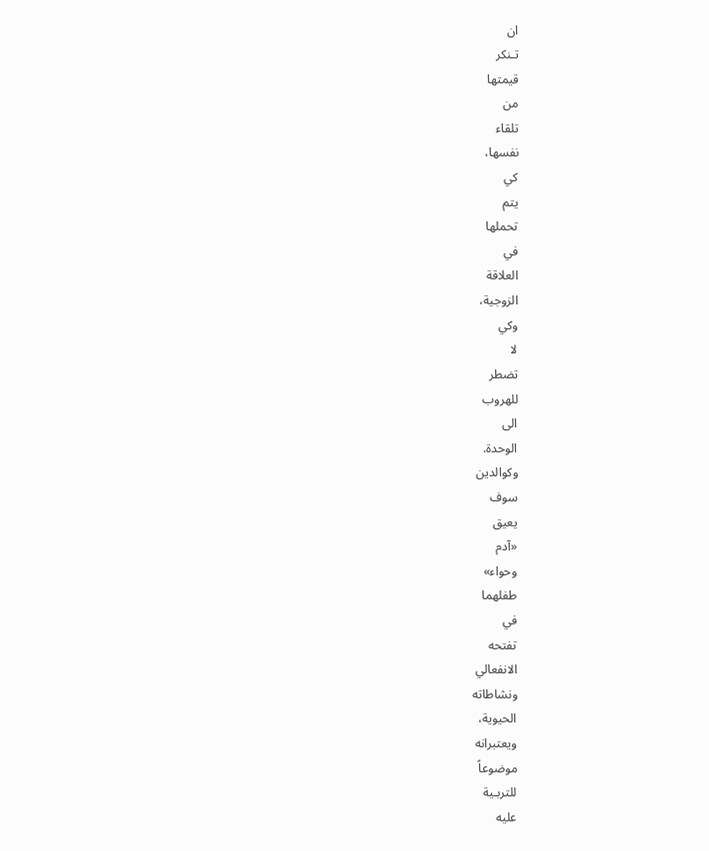ان
تـنكر
قيمتها
من
تلقاء
نفسها،
كي
يتم
تحملها
في
العلاقة
الزوجية،
وكي
لا
تضطر
للهروب
الى
الوحدة.
وكوالدين
سوف
يعيق
«آدم
وحواء»
طفلهما
في
تفتحه
الانفعالي
ونشاطاته
الحيوية،
ويعتبرانه
موضوعاً
للتربـية
عليه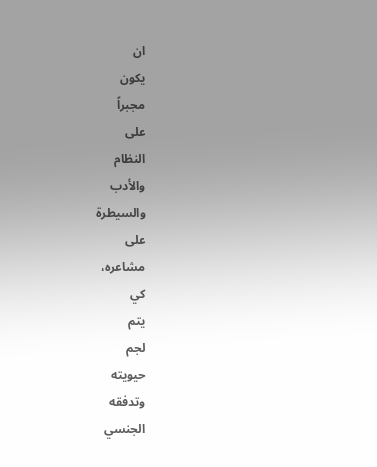ان
يكون
مجبراً
على
النظام
والأدب
والسيطرة
على
مشاعره،
كي
يتم
لجم
حيويته
وتدفقه
الجنسي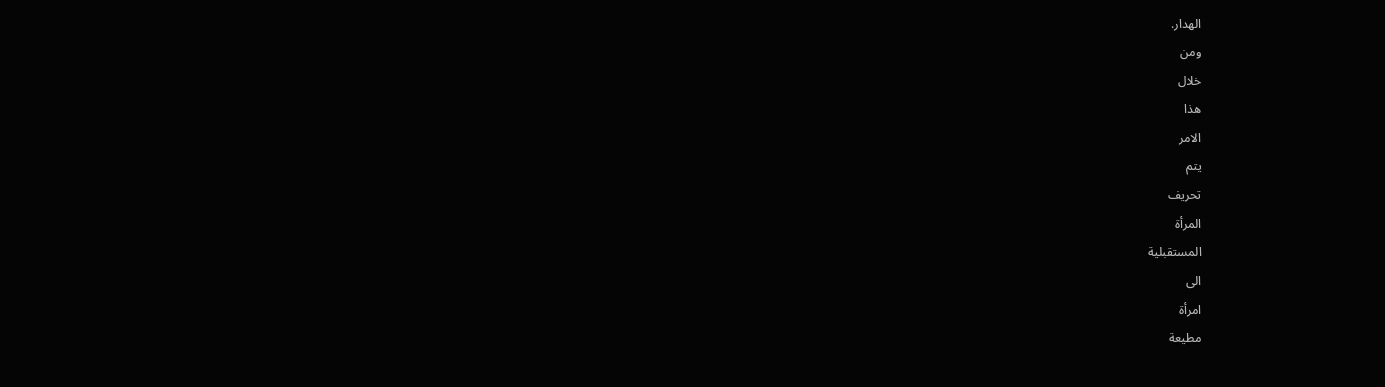الهدار.
ومن
خلال
هذا
الامر
يتم
تحريف
المرأة
المستقبلية
الى
امرأة
مطيعة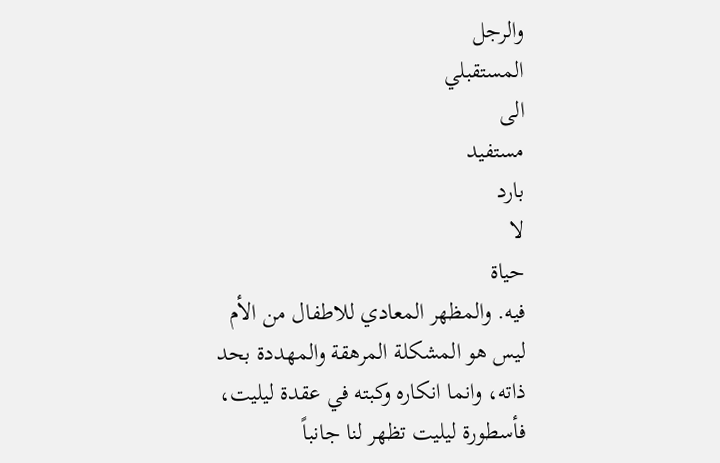والرجل
المستقبلي
الى
مستفيد
بارد
لا
حياة
فيه. والمظهر المعادي للاطفال من الأم ليس هو المشكلة المرهقة والمهددة بحد ذاته، وانما انكاره وكبته في عقدة ليليت، فأسطورة ليليت تظهر لنا جانباً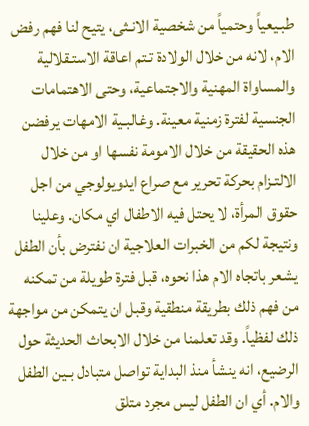طبـيعياً وحتمياً من شخصية الانـثى، يتيح لنا فهم رفض الام، لانه من خلال الولادة تـتم اعاقة الاستـقلالية والمساواة المهنية والاجتماعية، وحتى الاهتمامات الجنسية لفترة زمنية معينة. وغالبـية الامهات يرفضن هذه الحقيقة من خلال الامومة نفسها او من خلال الالتـزام بحركة تحرير مع صراع ايدويولوجي من اجل حقوق المرأة، لا يحتل فيه الاطفال اي مكان. وعلينا ونتيجة لكم من الخبرات العلاجية ان نفترض بأن الطفل يشعر باتجاه الام هذا نحوه، قبل فترة طويلة من تمكنه من فهم ذلك بطريقة منطقية وقبل ان يتمكن من مواجهة ذلك لفظياً. وقد تعلمنا من خلال الابحاث الحديثة حول الرضيع، انه ينشأ منذ البداية تواصل متبادل بـين الطفل والام. أي ان الطفل ليس مجرد متلق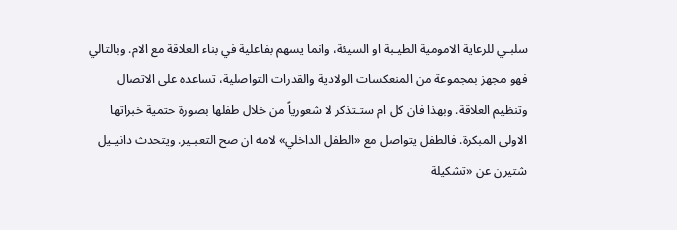سلبـي للرعاية الامومية الطيـبة او السيئة، وانما يسهم بفاعلية في بناء العلاقة مع الام. وبالتالي فهو مجهز بمجموعة من المنعكسات الولادية والقدرات التواصلية، تساعده على الاتصال وتنظيم العلاقة. وبهذا فان كل ام ستـتذكر لا شعورياً من خلال طفلها بصورة حتمية خبراتها الاولى المبكرة. فالطفل يتواصل مع «الطفل الداخلي» لامه ان صح التعبـير. ويتحدث دانيـيل شتيرن عن «تشكيلة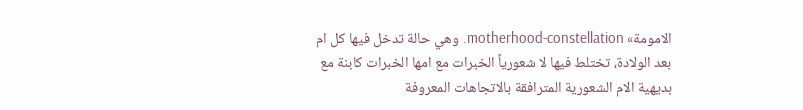الامومة» motherhood-constellation. وهي حالة تدخل فيها كل ام بعد الولادة، تختلط فيها لا شعورياً الخبرات مع امها الخبرات كابنة مع بديهية الام الشعورية المترافقة بالاتجاهات المعروفة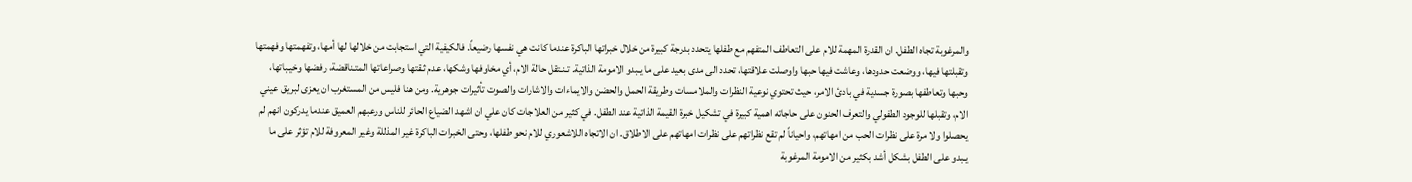والمرغوبة تجاه الطفل. ان القدرة المهمة للام على التعاطف المتفهم مع طفلها يتحدد بدرجة كبيرة من خلال خبراتها الباكرة عندما كانت هي نفسها رضيعاً. فالكيفية التي استجابت من خلالها لها أمها، وتفهمتها وفهمتها وتقبلتها فيها، ووضعت حدودها، وعاشت فيها حبها واوصلت علاقتها، تحدد الى مدى بعيد على ما يـبدو الامومة الذاتية. تـنـتقل حالة الام، أي مخاوفها وشكها، عدم ثـقتها وصراعاتها المتـناقضة، رفضها وخيـباتها، وحبها وتعاطفها بصورة جسدية في بادئ الامر، حيث تحتوي نوعية النظرات والملامسات وطريقة الحمل والحضن والايماءات والاشارات والصوت تأثيرات جوهرية. ومن هنا فليس من المستغرب ان يعزى لبريق عيني الام، وتقبلها للوجود الطفولي والتعرف الحنون على حاجاته اهمية كبيرة في تشكيل خبرة القيمة الذاتية عند الطفل. في كثير من العلاجات كان علي ان اشهد الضياع الحائر للناس ورعبهم العميق عندما يدركون انهم لم يحصلوا ولا مرة على نظرات الحب من امهاتهم، واحياناً لم تقع نظراتهم على نظرات امهاتهم على الاطلاق. ان الاتجاه اللاشعوري للام نحو طفلها، وحتى الخبرات الباكرة غير المذللة وغير المعروفة للام تؤثر على ما يـبدو على الطفل بشكل أشد بكثير من الامومة المرغوبة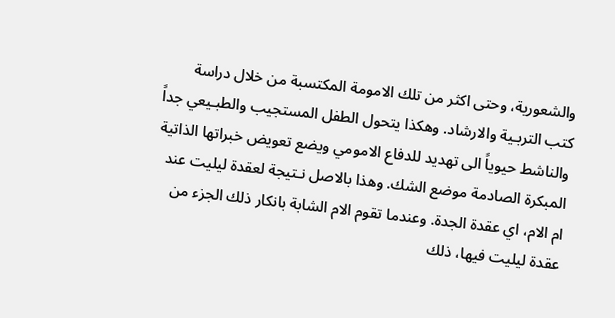والشعورية، وحتى اكثر من تلك الامومة المكتسبة من خلال دراسة كتب التربـية والارشاد. وهكذا يتحول الطفل المستجيب والطبـيعي جداً والناشط حيوياً الى تهديد للدفاع الامومي ويضع تعويض خبراتها الذاتية المبكرة الصادمة موضع الشك. وهذا بالاصل نـتيجة لعقدة ليليت عند ام الام، اي عقدة الجدة. وعندما تقوم الام الشابة بانكار ذلك الجزء من عقدة ليليت فيها، ذلك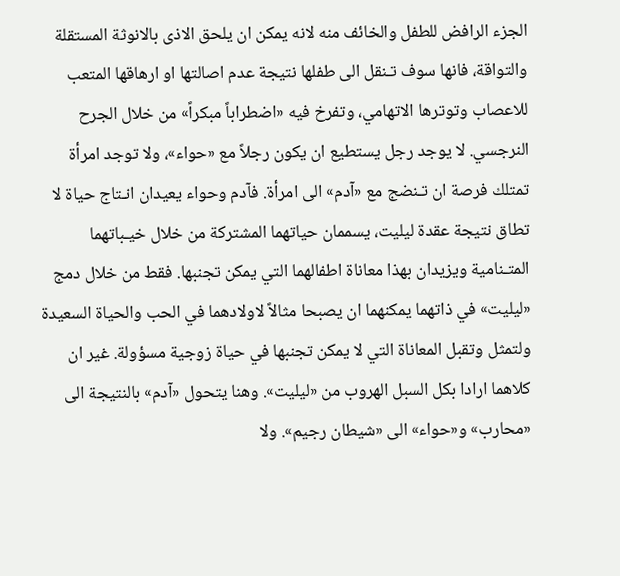الجزء الرافض للطفل والخائف منه لانه يمكن ان يلحق الاذى بالانوثة المستقلة والتواقة، فانها سوف تـنقل الى طفلها نتيجة عدم اصالتها او ارهاقها المتعب للاعصاب وتوترها الاتهامي، وتفرخ فيه «اضطراباً مبكراً» من خلال الجرح النرجسي. لا يوجد رجل يستطيع ان يكون رجلاً مع «حواء»، ولا توجد امرأة تمتلك فرصة ان تـنضج مع «آدم» الى امرأة. فآدم وحواء يعيدان انـتاج حياة لا تطاق نتيجة عقدة ليليت، يسممان حياتهما المشتركة من خلال خيـباتهما المتـنامية ويزيدان بهذا معاناة اطفالهما التي يمكن تجنبها. فقط من خلال دمج «ليليت» في ذاتهما يمكنهما ان يصبحا مثالاً لاولادهما في الحب والحياة السعيدة ولتمثل وتقبل المعاناة التي لا يمكن تجنبها في حياة زوجية مسؤولة. غير ان كلاهما ارادا بكل السبل الهروب من «ليليت». وهنا يتحول «آدم» بالنتيجة الى «محارب» و«حواء» الى «شيطان رجيم». ولا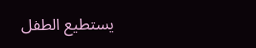يستطيع الطفل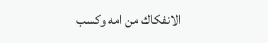الانفكاك من امه وكسب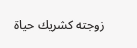زوجته كشريك حياة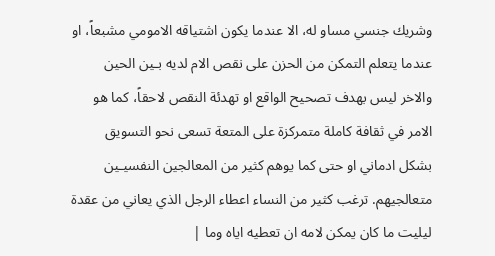وشريك جنسي مساو له، الا عندما يكون اشتياقه الامومي مشبعاً، او عندما يتعلم التمكن من الحزن على نقص الام لديه بـين الحين والاخر ليس بهدف تصحيح الواقع او تهدئة النقص لاحقاً، كما هو الامر في ثقافة كاملة متمركزة على المتعة تسعى نحو التسويق بشكل ادماني او حتى كما يوهم كثير من المعالجين النفسيـين متعالجيهم. ترغب كثير من النساء اعطاء الرجل الذي يعاني من عقدة ليليت ما كان يمكن لامه ان تعطيه اياه وما |